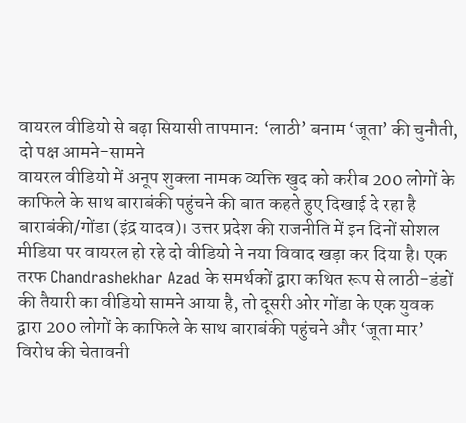वायरल वीडियो से बढ़ा सियासी तापमान: ‘लाठी’ बनाम ‘जूता’ की चुनौती, दो पक्ष आमने-सामने
वायरल वीडियो में अनूप शुक्ला नामक व्यक्ति खुद को करीब 200 लोगों के काफिले के साथ बाराबंकी पहुंचने की बात कहते हुए दिखाई दे रहा है
बाराबंकी/गोंडा (इंद्र यादव)। उत्तर प्रदेश की राजनीति में इन दिनों सोशल मीडिया पर वायरल हो रहे दो वीडियो ने नया विवाद खड़ा कर दिया है। एक तरफ Chandrashekhar Azad के समर्थकों द्वारा कथित रूप से लाठी-डंडों की तैयारी का वीडियो सामने आया है, तो दूसरी ओर गोंडा के एक युवक द्वारा 200 लोगों के काफिले के साथ बाराबंकी पहुंचने और ‘जूता मार’ विरोध की चेतावनी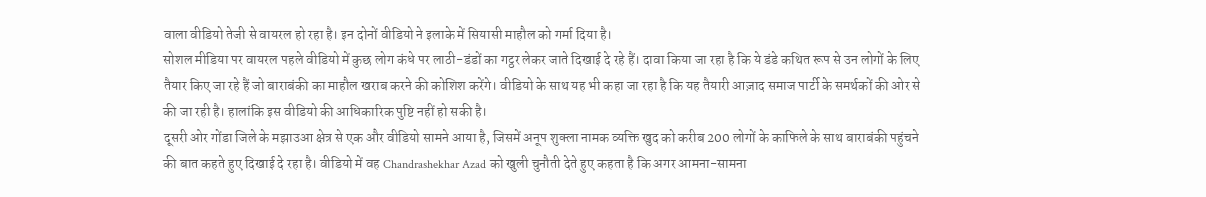वाला वीडियो तेजी से वायरल हो रहा है। इन दोनों वीडियो ने इलाके में सियासी माहौल को गर्मा दिया है।
सोशल मीडिया पर वायरल पहले वीडियो में कुछ लोग कंधे पर लाठी-डंडों का गट्ठर लेकर जाते दिखाई दे रहे हैं। दावा किया जा रहा है कि ये डंडे कथित रूप से उन लोगों के लिए तैयार किए जा रहे हैं जो बाराबंकी का माहौल खराब करने की कोशिश करेंगे। वीडियो के साथ यह भी कहा जा रहा है कि यह तैयारी आज़ाद समाज पार्टी के समर्थकों की ओर से की जा रही है। हालांकि इस वीडियो की आधिकारिक पुष्टि नहीं हो सकी है।
दूसरी ओर गोंडा जिले के मझाउआ क्षेत्र से एक और वीडियो सामने आया है, जिसमें अनूप शुक्ला नामक व्यक्ति खुद को करीब 200 लोगों के काफिले के साथ बाराबंकी पहुंचने की बात कहते हुए दिखाई दे रहा है। वीडियो में वह Chandrashekhar Azad को खुली चुनौती देते हुए कहता है कि अगर आमना-सामना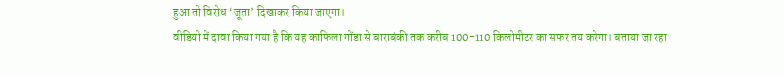हुआ तो विरोध ‘जूता’ दिखाकर किया जाएगा।
वीडियो में दावा किया गया है कि यह काफिला गोंडा से बाराबंकी तक करीब 100-110 किलोमीटर का सफर तय करेगा। बताया जा रहा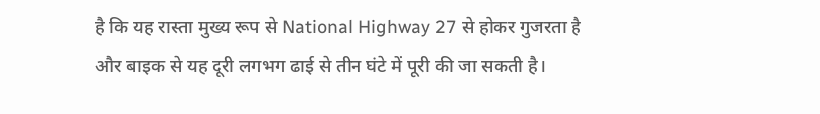है कि यह रास्ता मुख्य रूप से National Highway 27 से होकर गुजरता है और बाइक से यह दूरी लगभग ढाई से तीन घंटे में पूरी की जा सकती है।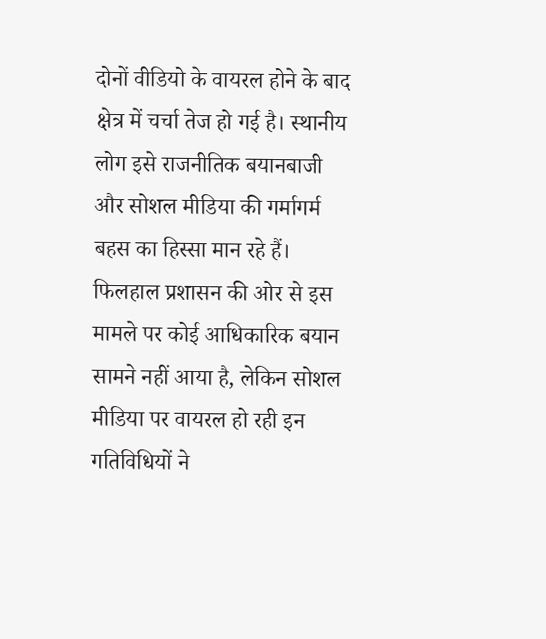दोनों वीडियो के वायरल होने के बाद क्षेत्र में चर्चा तेज हो गई है। स्थानीय लोग इसे राजनीतिक बयानबाजी और सोशल मीडिया की गर्मागर्म बहस का हिस्सा मान रहे हैं। फिलहाल प्रशासन की ओर से इस मामले पर कोई आधिकारिक बयान सामने नहीं आया है, लेकिन सोशल मीडिया पर वायरल हो रही इन गतिविधियों ने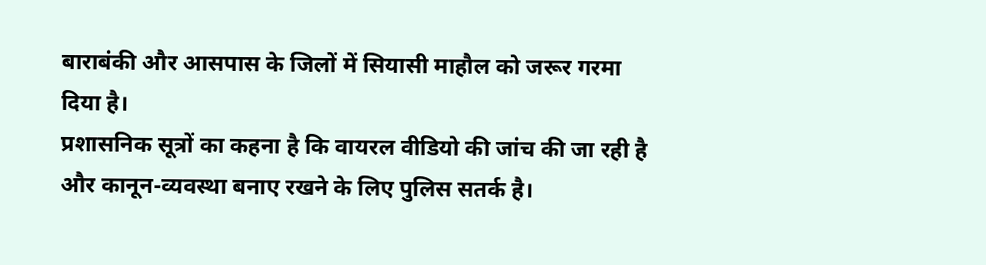बाराबंकी और आसपास के जिलों में सियासी माहौल को जरूर गरमा दिया है।
प्रशासनिक सूत्रों का कहना है कि वायरल वीडियो की जांच की जा रही है और कानून-व्यवस्था बनाए रखने के लिए पुलिस सतर्क है।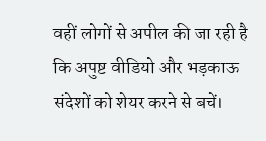वहीं लोगों से अपील की जा रही है कि अपुष्ट वीडियो और भड़काऊ संदेशों को शेयर करने से बचें।